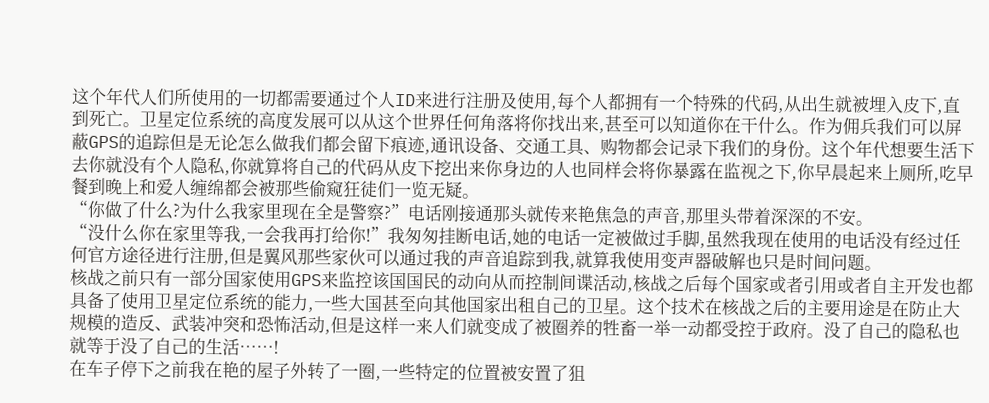这个年代人们所使用的一切都需要通过个人ID来进行注册及使用,每个人都拥有一个特殊的代码,从出生就被埋入皮下,直到死亡。卫星定位系统的高度发展可以从这个世界任何角落将你找出来,甚至可以知道你在干什么。作为佣兵我们可以屏蔽GPS的追踪但是无论怎么做我们都会留下痕迹,通讯设备、交通工具、购物都会记录下我们的身份。这个年代想要生活下去你就没有个人隐私,你就算将自己的代码从皮下挖出来你身边的人也同样会将你暴露在监视之下,你早晨起来上厕所,吃早餐到晚上和爱人缠绵都会被那些偷窥狂徒们一览无疑。
“你做了什么?为什么我家里现在全是警察?”电话刚接通那头就传来艳焦急的声音,那里头带着深深的不安。
“没什么你在家里等我,一会我再打给你!”我匆匆挂断电话,她的电话一定被做过手脚,虽然我现在使用的电话没有经过任何官方途径进行注册,但是翼风那些家伙可以通过我的声音追踪到我,就算我使用变声器破解也只是时间问题。
核战之前只有一部分国家使用GPS来监控该国国民的动向从而控制间谍活动,核战之后每个国家或者引用或者自主开发也都具备了使用卫星定位系统的能力,一些大国甚至向其他国家出租自己的卫星。这个技术在核战之后的主要用途是在防止大规模的造反、武装冲突和恐怖活动,但是这样一来人们就变成了被圈养的牲畜一举一动都受控于政府。没了自己的隐私也就等于没了自己的生活……!
在车子停下之前我在艳的屋子外转了一圈,一些特定的位置被安置了狙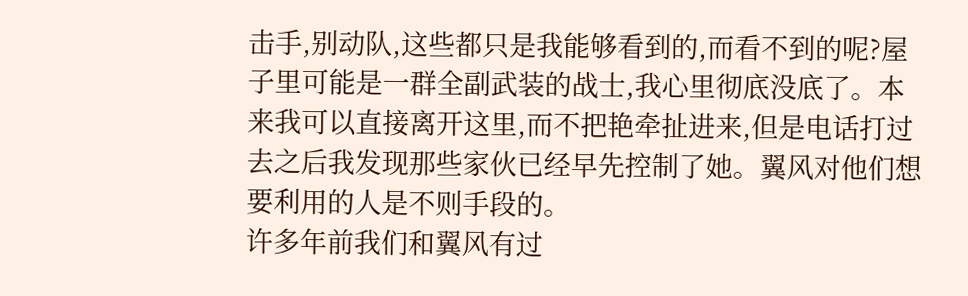击手,别动队,这些都只是我能够看到的,而看不到的呢?屋子里可能是一群全副武装的战士,我心里彻底没底了。本来我可以直接离开这里,而不把艳牵扯进来,但是电话打过去之后我发现那些家伙已经早先控制了她。翼风对他们想要利用的人是不则手段的。
许多年前我们和翼风有过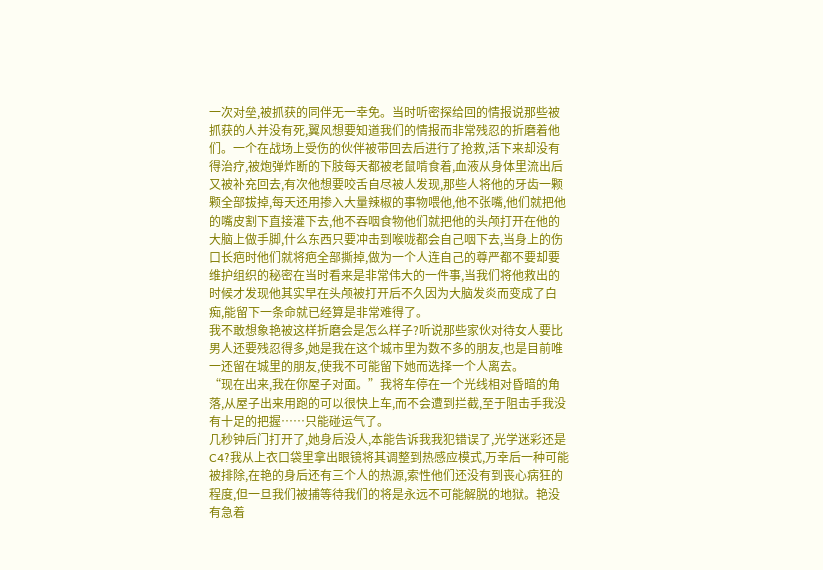一次对垒,被抓获的同伴无一幸免。当时听密探给回的情报说那些被抓获的人并没有死,翼风想要知道我们的情报而非常残忍的折磨着他们。一个在战场上受伤的伙伴被带回去后进行了抢救,活下来却没有得治疗,被炮弹炸断的下肢每天都被老鼠啃食着,血液从身体里流出后又被补充回去,有次他想要咬舌自尽被人发现,那些人将他的牙齿一颗颗全部拔掉,每天还用掺入大量辣椒的事物喂他,他不张嘴,他们就把他的嘴皮割下直接灌下去,他不吞咽食物他们就把他的头颅打开在他的大脑上做手脚,什么东西只要冲击到喉咙都会自己咽下去,当身上的伤口长疤时他们就将疤全部撕掉,做为一个人连自己的尊严都不要却要维护组织的秘密在当时看来是非常伟大的一件事,当我们将他救出的时候才发现他其实早在头颅被打开后不久因为大脑发炎而变成了白痴,能留下一条命就已经算是非常难得了。
我不敢想象艳被这样折磨会是怎么样子?听说那些家伙对待女人要比男人还要残忍得多,她是我在这个城市里为数不多的朋友,也是目前唯一还留在城里的朋友,使我不可能留下她而选择一个人离去。
“现在出来,我在你屋子对面。”我将车停在一个光线相对昏暗的角落,从屋子出来用跑的可以很快上车,而不会遭到拦截,至于阻击手我没有十足的把握……只能碰运气了。
几秒钟后门打开了,她身后没人,本能告诉我我犯错误了,光学迷彩还是C4?我从上衣口袋里拿出眼镜将其调整到热感应模式,万幸后一种可能被排除,在艳的身后还有三个人的热源,索性他们还没有到丧心病狂的程度,但一旦我们被捕等待我们的将是永远不可能解脱的地狱。艳没有急着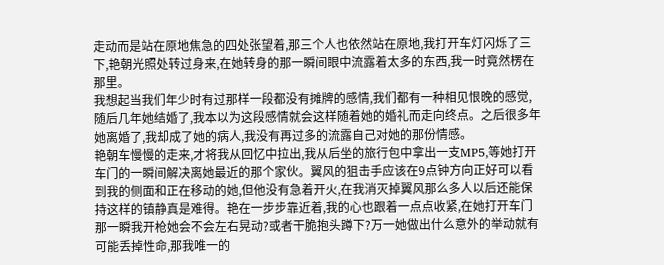走动而是站在原地焦急的四处张望着,那三个人也依然站在原地,我打开车灯闪烁了三下,艳朝光照处转过身来,在她转身的那一瞬间眼中流露着太多的东西,我一时竟然楞在那里。
我想起当我们年少时有过那样一段都没有摊牌的感情,我们都有一种相见恨晚的感觉,随后几年她结婚了,我本以为这段感情就会这样随着她的婚礼而走向终点。之后很多年她离婚了,我却成了她的病人,我没有再过多的流露自己对她的那份情感。
艳朝车慢慢的走来,才将我从回忆中拉出,我从后坐的旅行包中拿出一支MP5,等她打开车门的一瞬间解决离她最近的那个家伙。翼风的狙击手应该在9点钟方向正好可以看到我的侧面和正在移动的她,但他没有急着开火,在我消灭掉翼风那么多人以后还能保持这样的镇静真是难得。艳在一步步靠近着,我的心也跟着一点点收紧,在她打开车门那一瞬我开枪她会不会左右晃动?或者干脆抱头蹲下?万一她做出什么意外的举动就有可能丢掉性命,那我唯一的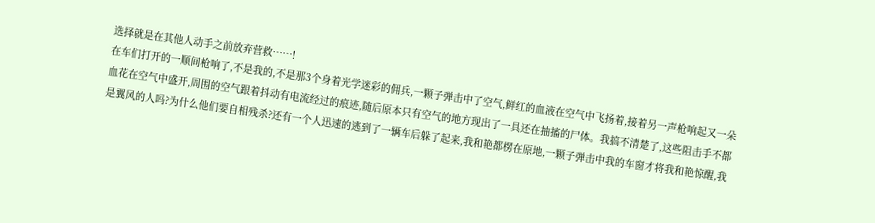选择就是在其他人动手之前放弃营救……!
在车们打开的一顺间枪响了,不是我的,不是那3个身着光学迷彩的佣兵,一颗子弹击中了空气,鲜红的血液在空气中飞扬着,接着另一声枪响起又一朵血花在空气中盛开,周围的空气跟着抖动有电流经过的痕迹,随后原本只有空气的地方现出了一具还在抽搐的尸体。我搞不清楚了,这些阻击手不都是翼风的人吗?为什么他们要自相残杀?还有一个人迅速的逃到了一辆车后躲了起来,我和艳都楞在原地,一颗子弹击中我的车窗才将我和艳惊醒,我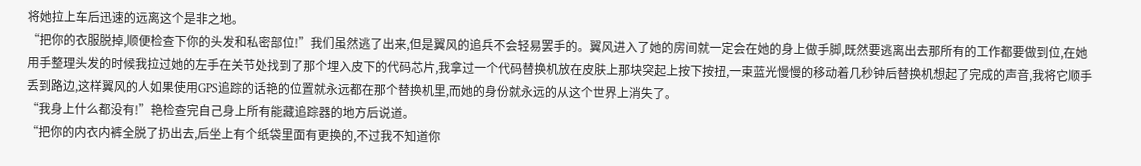将她拉上车后迅速的远离这个是非之地。
“把你的衣服脱掉,顺便检查下你的头发和私密部位!”我们虽然逃了出来,但是翼风的追兵不会轻易罢手的。翼风进入了她的房间就一定会在她的身上做手脚,既然要逃离出去那所有的工作都要做到位,在她用手整理头发的时候我拉过她的左手在关节处找到了那个埋入皮下的代码芯片,我拿过一个代码替换机放在皮肤上那块突起上按下按扭,一束蓝光慢慢的移动着几秒钟后替换机想起了完成的声音,我将它顺手丢到路边,这样翼风的人如果使用GPS追踪的话艳的位置就永远都在那个替换机里,而她的身份就永远的从这个世界上消失了。
“我身上什么都没有!”艳检查完自己身上所有能藏追踪器的地方后说道。
“把你的内衣内裤全脱了扔出去,后坐上有个纸袋里面有更换的,不过我不知道你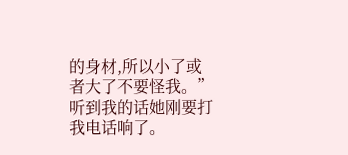的身材,所以小了或者大了不要怪我。”听到我的话她刚要打我电话响了。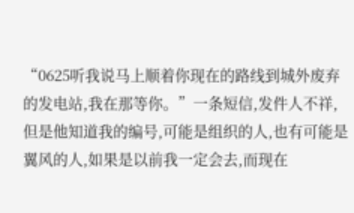“0625听我说马上顺着你现在的路线到城外废弃的发电站,我在那等你。”一条短信,发件人不祥,但是他知道我的编号,可能是组织的人,也有可能是翼风的人,如果是以前我一定会去,而现在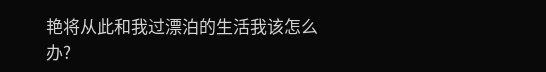艳将从此和我过漂泊的生活我该怎么办?